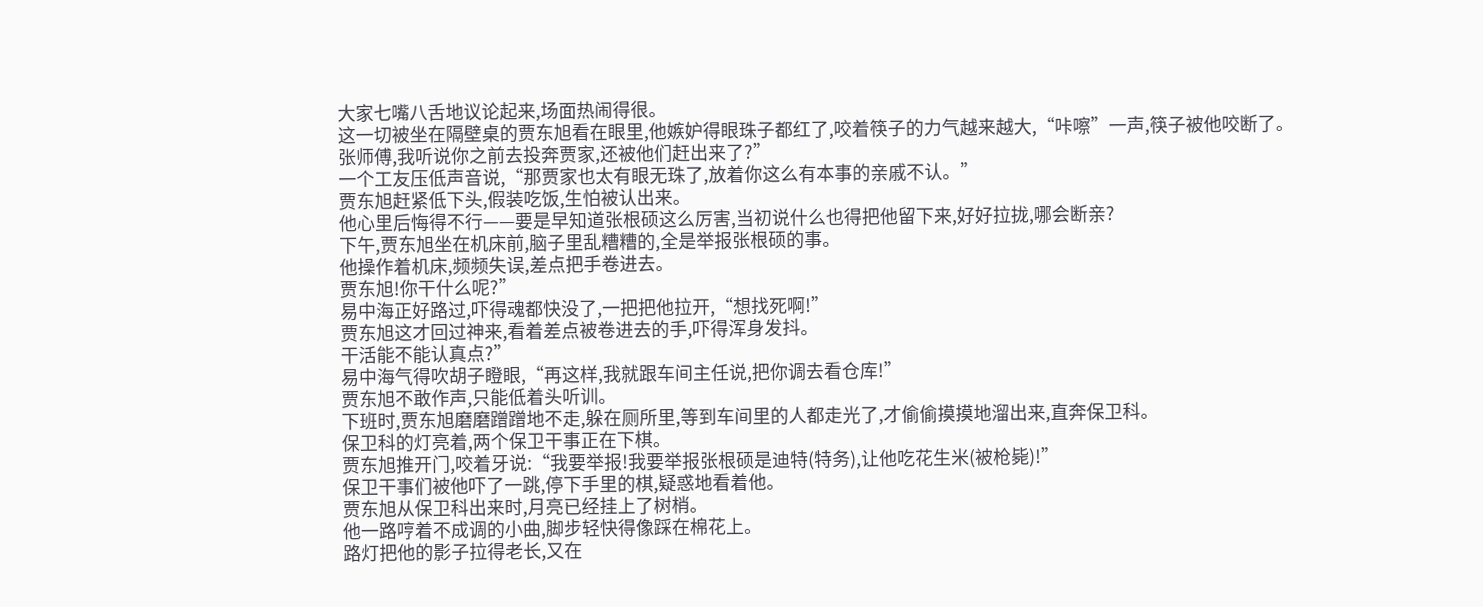大家七嘴八舌地议论起来,场面热闹得很。
这一切被坐在隔壁桌的贾东旭看在眼里,他嫉妒得眼珠子都红了,咬着筷子的力气越来越大,“咔嚓”一声,筷子被他咬断了。
张师傅,我听说你之前去投奔贾家,还被他们赶出来了?”
一个工友压低声音说,“那贾家也太有眼无珠了,放着你这么有本事的亲戚不认。”
贾东旭赶紧低下头,假装吃饭,生怕被认出来。
他心里后悔得不行——要是早知道张根硕这么厉害,当初说什么也得把他留下来,好好拉拢,哪会断亲?
下午,贾东旭坐在机床前,脑子里乱糟糟的,全是举报张根硕的事。
他操作着机床,频频失误,差点把手卷进去。
贾东旭!你干什么呢?”
易中海正好路过,吓得魂都快没了,一把把他拉开,“想找死啊!”
贾东旭这才回过神来,看着差点被卷进去的手,吓得浑身发抖。
干活能不能认真点?”
易中海气得吹胡子瞪眼,“再这样,我就跟车间主任说,把你调去看仓库!”
贾东旭不敢作声,只能低着头听训。
下班时,贾东旭磨磨蹭蹭地不走,躲在厕所里,等到车间里的人都走光了,才偷偷摸摸地溜出来,直奔保卫科。
保卫科的灯亮着,两个保卫干事正在下棋。
贾东旭推开门,咬着牙说:“我要举报!我要举报张根硕是迪特(特务),让他吃花生米(被枪毙)!”
保卫干事们被他吓了一跳,停下手里的棋,疑惑地看着他。
贾东旭从保卫科出来时,月亮已经挂上了树梢。
他一路哼着不成调的小曲,脚步轻快得像踩在棉花上。
路灯把他的影子拉得老长,又在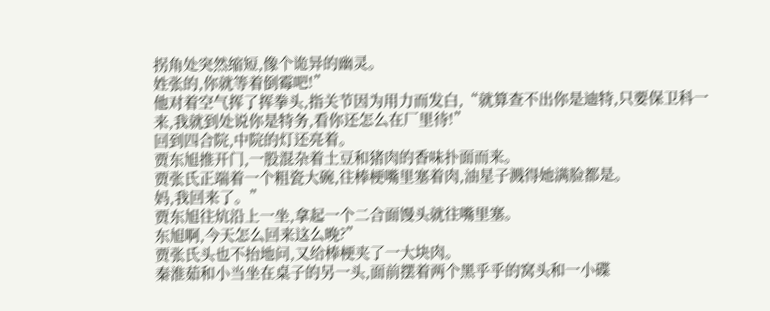拐角处突然缩短,像个诡异的幽灵。
姓张的,你就等着倒霉吧!”
他对着空气挥了挥拳头,指关节因为用力而发白,“就算查不出你是迪特,只要保卫科一来,我就到处说你是特务,看你还怎么在厂里待!”
回到四合院,中院的灯还亮着。
贾东旭推开门,一股混杂着土豆和猪肉的香味扑面而来。
贾张氏正端着一个粗瓷大碗,往棒梗嘴里塞着肉,油星子溅得她满脸都是。
妈,我回来了。”
贾东旭往炕沿上一坐,拿起一个二合面馒头就往嘴里塞。
东旭啊,今天怎么回来这么晚?”
贾张氏头也不抬地问,又给棒梗夹了一大块肉。
秦淮茹和小当坐在桌子的另一头,面前摆着两个黑乎乎的窝头和一小碟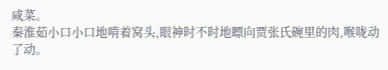咸菜。
秦淮茹小口小口地啃着窝头,眼神时不时地瞟向贾张氏碗里的肉,喉咙动了动。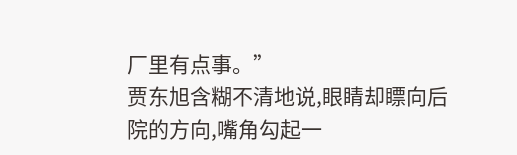厂里有点事。”
贾东旭含糊不清地说,眼睛却瞟向后院的方向,嘴角勾起一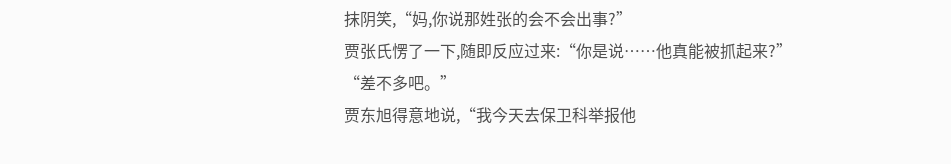抹阴笑,“妈,你说那姓张的会不会出事?”
贾张氏愣了一下,随即反应过来:“你是说……他真能被抓起来?”
“差不多吧。”
贾东旭得意地说,“我今天去保卫科举报他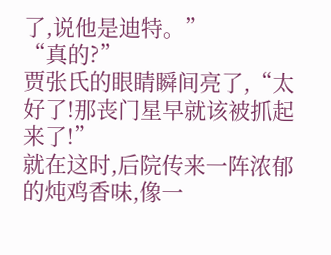了,说他是迪特。”
“真的?”
贾张氏的眼睛瞬间亮了,“太好了!那丧门星早就该被抓起来了!”
就在这时,后院传来一阵浓郁的炖鸡香味,像一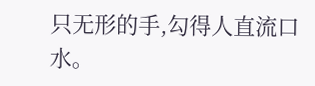只无形的手,勾得人直流口水。